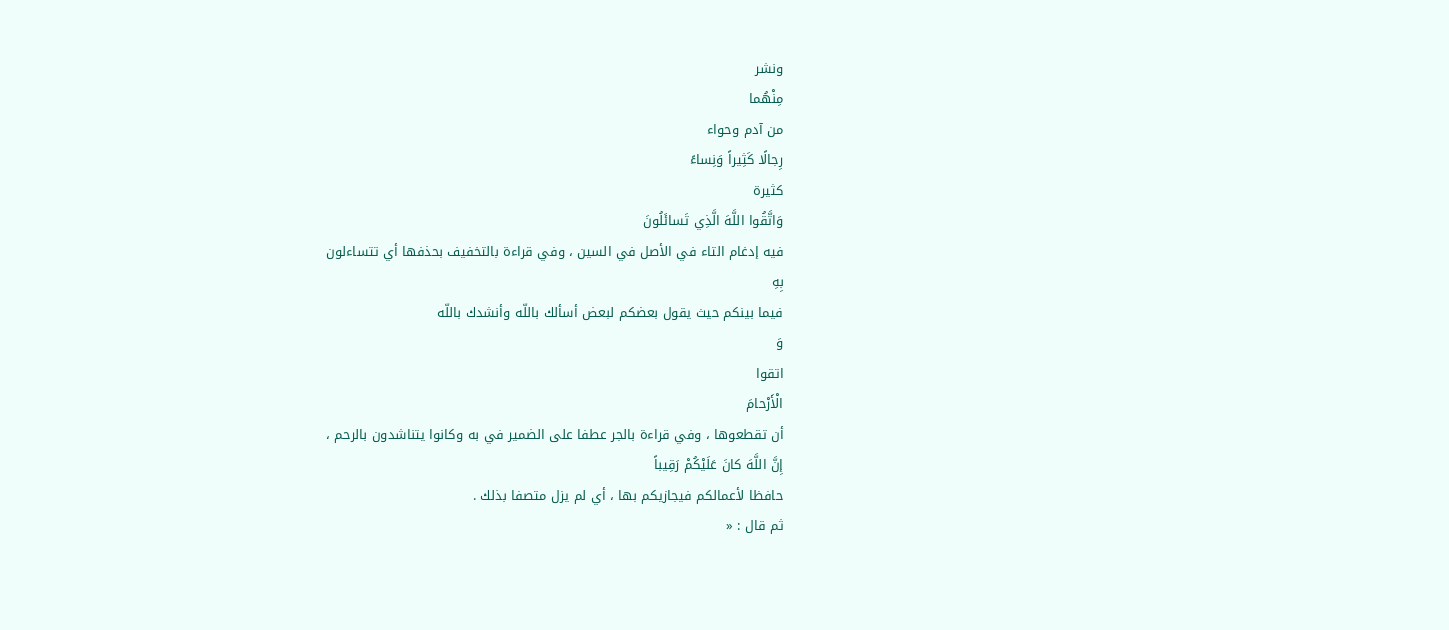ونشر
مِنْهُما
من آدم وحواء
رِجالًا كَثِيراً وَنِساءً
كثيرة
وَاتَّقُوا اللَّهَ الَّذِي تَسائَلُونَ
فيه إدغام التاء في الأصل في السين ، وفي قراءة بالتخفيف بحذفها أي تتساءلون
بِهِ
فيما بينكم حيث يقول بعضكم لبعض أسألك باللّه وأنشدك باللّه
وَ
اتقوا
الْأَرْحامَ
أن تقطعوها ، وفي قراءة بالجر عطفا على الضمير في به وكانوا يتناشدون بالرحم ،
إِنَّ اللَّهَ كانَ عَلَيْكُمْ رَقِيباً
حافظا لأعمالكم فيجازيكم بها ، أي لم يزل متصفا بذلك .
ثم قال : «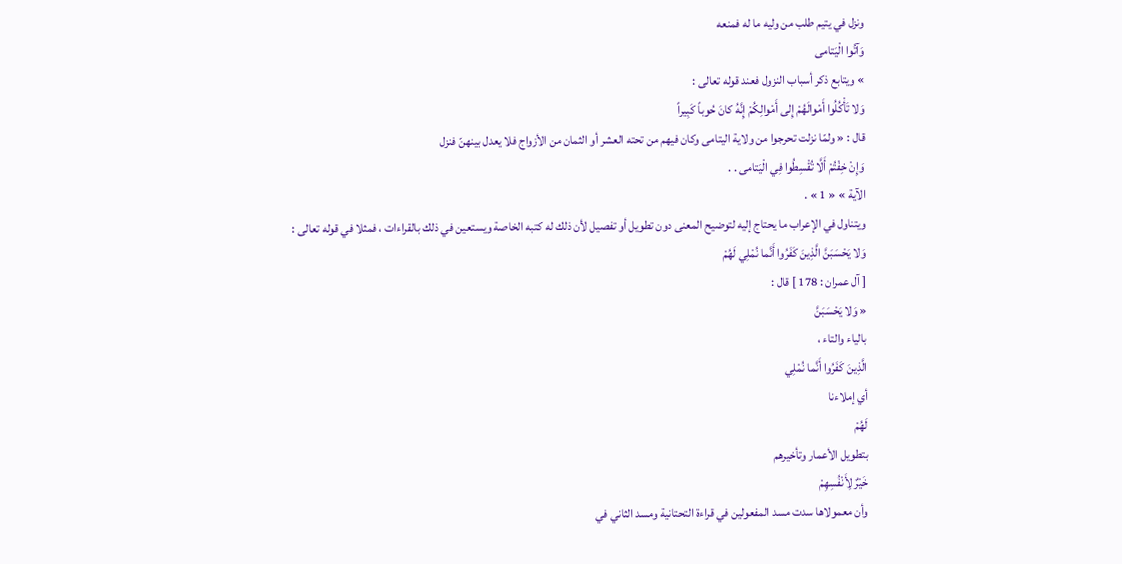ونزل في يتيم طلب من وليه ما له فمنعه
وَآتُوا الْيَتامى
» ويتابع ذكر أسباب النزول فعند قوله تعالى :
وَلا تَأْكُلُوا أَمْوالَهُمْ إِلى أَمْوالِكُمْ إِنَّهُ كانَ حُوباً كَبِيراً
قال : « ولمّا نزلت تحرجوا من ولاية اليتامى وكان فيهم من تحته العشر أو الثمان من الأزواج فلا يعدل بينهنّ فنزل
وَإِنْ خِفْتُمْ أَلَّا تُقْسِطُوا فِي الْيَتامى . .
الآية » « 1 » .
ويتناول في الإعراب ما يحتاج إليه لتوضيح المعنى دون تطويل أو تفصيل لأن ذلك له كتبه الخاصة ويستعين في ذلك بالقراءات ، فمثلا في قوله تعالى :
وَلا يَحْسَبَنَّ الَّذِينَ كَفَرُوا أَنَّما نُمْلِي لَهُمْ
[ آل عمران : 178 ] قال :
« وَلا يَحْسَبَنَّ
بالياء والتاء ،
الَّذِينَ كَفَرُوا أَنَّما نُمْلِي
أي إملاءنا
لَهُمْ
بتطويل الأعمار وتأخيرهم
خَيْرٌ لِأَنْفُسِهِمْ
وأن معمولاها سدت مسد المفعولين في قراءة التحتانية ومسد الثاني في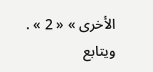الأخرى » « 2 » .
ويتابع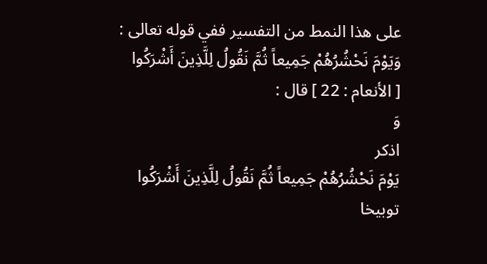على هذا النمط من التفسير ففي قوله تعالى :
وَيَوْمَ نَحْشُرُهُمْ جَمِيعاً ثُمَّ نَقُولُ لِلَّذِينَ أَشْرَكُوا
[ الأنعام : 22 ] قال :
وَ
اذكر
يَوْمَ نَحْشُرُهُمْ جَمِيعاً ثُمَّ نَقُولُ لِلَّذِينَ أَشْرَكُوا
توبيخا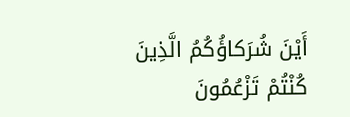أَيْنَ شُرَكاؤُكُمُ الَّذِينَ كُنْتُمْ تَزْعُمُونَ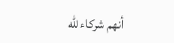أنهم شركاء للّه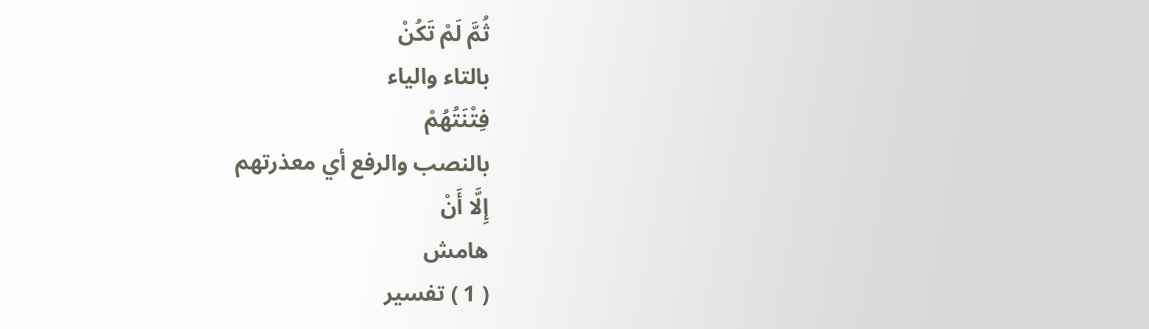ثُمَّ لَمْ تَكُنْ
بالتاء والياء
فِتْنَتُهُمْ
بالنصب والرفع أي معذرتهم
إِلَّا أَنْ
هامش
( 1 ) تفسير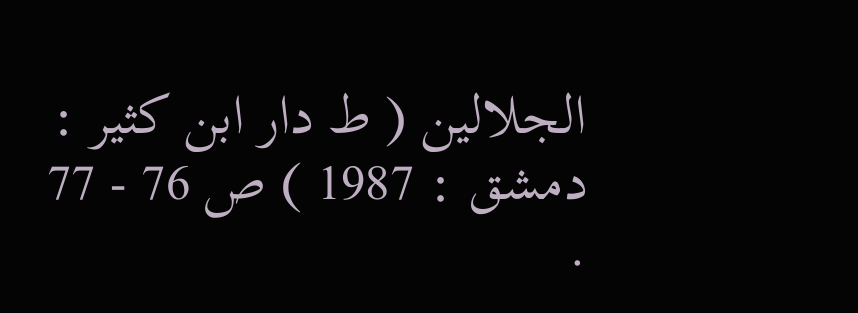الجلالين ( ط دار ابن كثير : دمشق : 1987 ) ص 76 - 77 .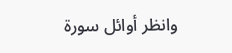وانظر أوائل سورة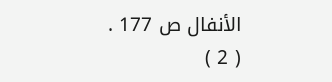الأنفال ص 177 .
( 2 )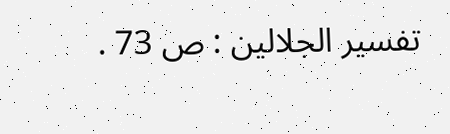تفسير الجلالين : ص 73 .